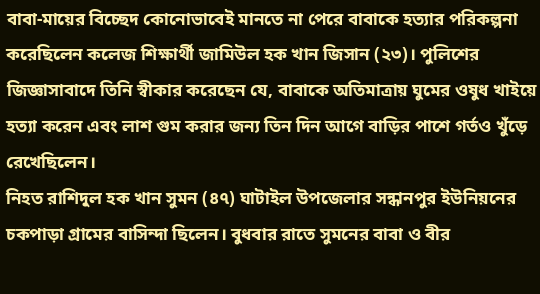বাবা-মায়ের বিচ্ছেদ কোনোভাবেই মানতে না পেরে বাবাকে হত্যার পরিকল্পনা করেছিলেন কলেজ শিক্ষার্থী জামিউল হক খান জিসান (২৩)। পুলিশের জিজ্ঞাসাবাদে তিনি স্বীকার করেছেন যে, বাবাকে অতিমাত্রায় ঘুমের ওষুধ খাইয়ে হত্যা করেন এবং লাশ গুম করার জন্য তিন দিন আগে বাড়ির পাশে গর্তও খুঁড়ে রেখেছিলেন।
নিহত রাশিদুল হক খান সুমন (৪৭) ঘাটাইল উপজেলার সন্ধানপুর ইউনিয়নের চকপাড়া গ্রামের বাসিন্দা ছিলেন। বুধবার রাতে সুমনের বাবা ও বীর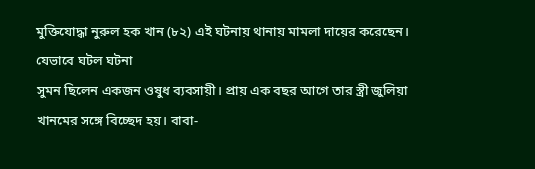মুক্তিযোদ্ধা নুরুল হক খান (৮২) এই ঘটনায় থানায় মামলা দায়ের করেছেন।
যেভাবে ঘটল ঘটনা
সুমন ছিলেন একজন ওষুধ ব্যবসায়ী। প্রায় এক বছর আগে তার স্ত্রী জুলিয়া খানমের সঙ্গে বিচ্ছেদ হয়। বাবা-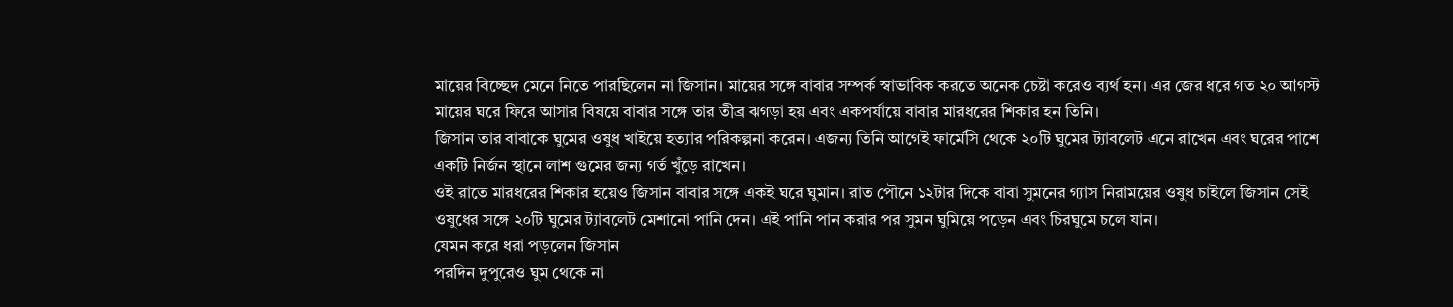মায়ের বিচ্ছেদ মেনে নিতে পারছিলেন না জিসান। মায়ের সঙ্গে বাবার সম্পর্ক স্বাভাবিক করতে অনেক চেষ্টা করেও ব্যর্থ হন। এর জের ধরে গত ২০ আগস্ট মায়ের ঘরে ফিরে আসার বিষয়ে বাবার সঙ্গে তার তীব্র ঝগড়া হয় এবং একপর্যায়ে বাবার মারধরের শিকার হন তিনি।
জিসান তার বাবাকে ঘুমের ওষুধ খাইয়ে হত্যার পরিকল্পনা করেন। এজন্য তিনি আগেই ফার্মেসি থেকে ২০টি ঘুমের ট্যাবলেট এনে রাখেন এবং ঘরের পাশে একটি নির্জন স্থানে লাশ গুমের জন্য গর্ত খুঁড়ে রাখেন।
ওই রাতে মারধরের শিকার হয়েও জিসান বাবার সঙ্গে একই ঘরে ঘুমান। রাত পৌনে ১২টার দিকে বাবা সুমনের গ্যাস নিরাময়ের ওষুধ চাইলে জিসান সেই ওষুধের সঙ্গে ২০টি ঘুমের ট্যাবলেট মেশানো পানি দেন। এই পানি পান করার পর সুমন ঘুমিয়ে পড়েন এবং চিরঘুমে চলে যান।
যেমন করে ধরা পড়লেন জিসান
পরদিন দুপুরেও ঘুম থেকে না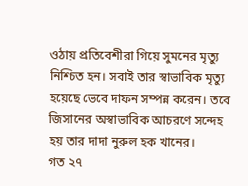ওঠায় প্রতিবেশীরা গিয়ে সুমনের মৃত্যু নিশ্চিত হন। সবাই তার স্বাভাবিক মৃত্যু হয়েছে ভেবে দাফন সম্পন্ন করেন। তবে জিসানের অস্বাভাবিক আচরণে সন্দেহ হয় তার দাদা নুরুল হক খানের।
গত ২৭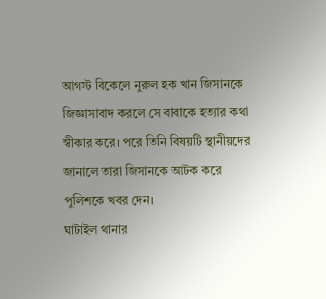আগস্ট বিকেলে নুরুল হক খান জিসানকে জিজ্ঞাসাবাদ করলে সে বাবাকে হত্যার কথা স্বীকার করে। পরে তিনি বিষয়টি স্থানীয়দের জানালে তারা জিসানকে আটক করে পুলিশকে খবর দেন।
ঘাটাইল থানার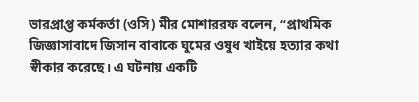ভারপ্রাপ্ত কর্মকর্তা (ওসি) মীর মোশাররফ বলেন, “প্রাথমিক জিজ্ঞাসাবাদে জিসান বাবাকে ঘুমের ওষুধ খাইয়ে হত্যার কথা স্বীকার করেছে। এ ঘটনায় একটি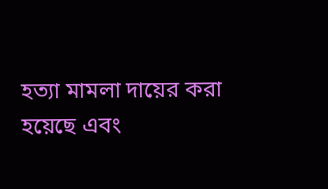হত্যা মামলা দায়ের করা হয়েছে এবং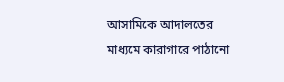আসামিকে আদালতের মাধ্যমে কারাগারে পাঠানো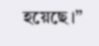হয়েছে।”